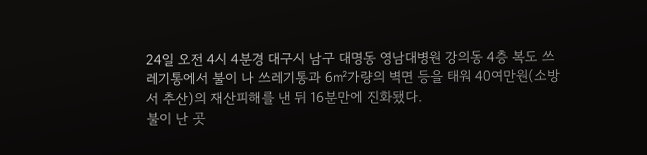24일 오전 4시 4분경 대구시 남구 대명동 영남대병원 강의동 4층 복도 쓰레기통에서 불이 나 쓰레기통과 6㎡가량의 벽면 등을 태워 40여만원(소방서 추산)의 재산피해를 낸 뒤 16분만에 진화됐다.
불이 난 곳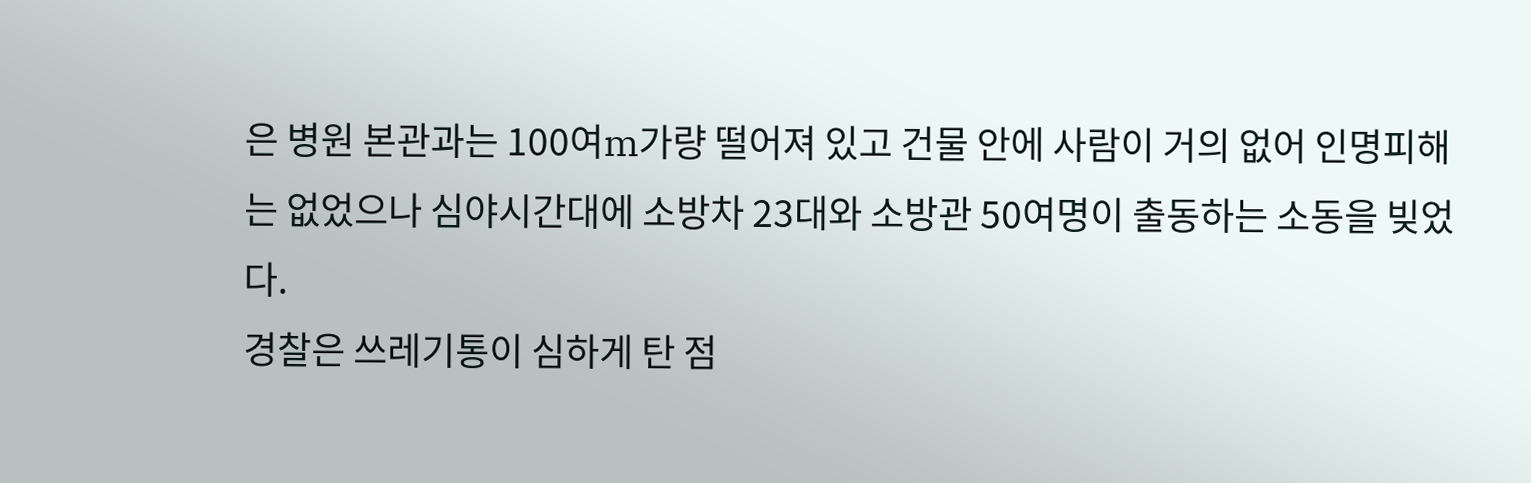은 병원 본관과는 100여m가량 떨어져 있고 건물 안에 사람이 거의 없어 인명피해는 없었으나 심야시간대에 소방차 23대와 소방관 50여명이 출동하는 소동을 빚었다.
경찰은 쓰레기통이 심하게 탄 점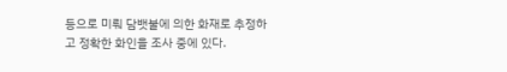등으로 미뤄 담뱃불에 의한 화재로 추정하고 정확한 화인을 조사 중에 있다.